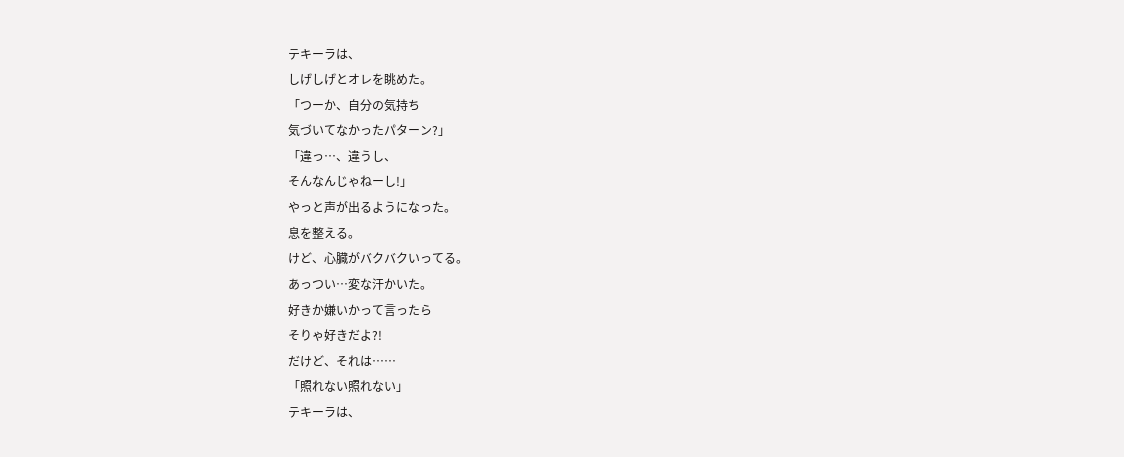テキーラは、
しげしげとオレを眺めた。
「つーか、自分の気持ち
気づいてなかったパターン?」
「違っ…、違うし、
そんなんじゃねーし!」
やっと声が出るようになった。
息を整える。
けど、心臓がバクバクいってる。
あっつい…変な汗かいた。
好きか嫌いかって言ったら
そりゃ好きだよ?!
だけど、それは……
「照れない照れない」
テキーラは、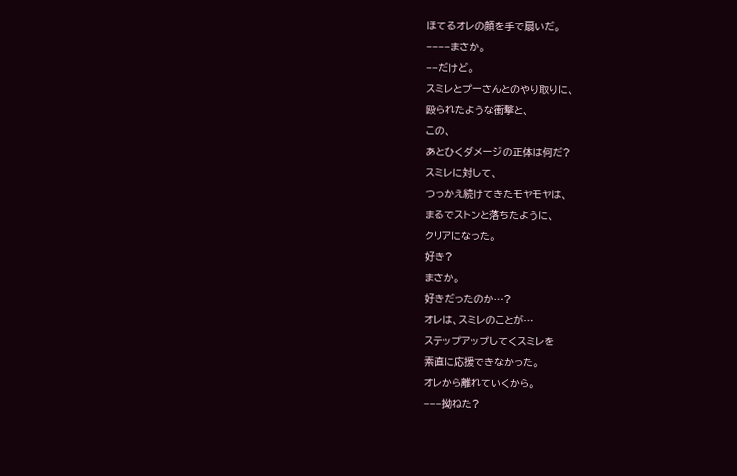ほてるオレの顔を手で扇いだ。
−−−−まさか。
−−だけど。
スミレとプーさんとのやり取りに、
殴られたような衝撃と、
この、
あとひくダメージの正体は何だ?
スミレに対して、
つっかえ続けてきたモヤモヤは、
まるでストンと落ちたように、
クリアになった。
好き?
まさか。
好きだったのか…?
オレは、スミレのことが…
ステップアップしてくスミレを
素直に応援できなかった。
オレから離れていくから。
−−−拗ねた?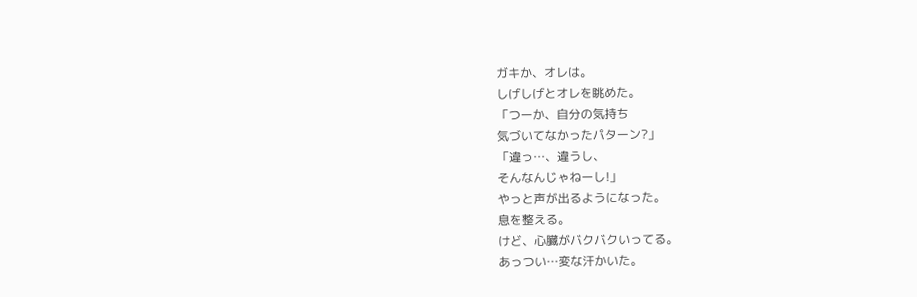ガキか、オレは。
しげしげとオレを眺めた。
「つーか、自分の気持ち
気づいてなかったパターン?」
「違っ…、違うし、
そんなんじゃねーし!」
やっと声が出るようになった。
息を整える。
けど、心臓がバクバクいってる。
あっつい…変な汗かいた。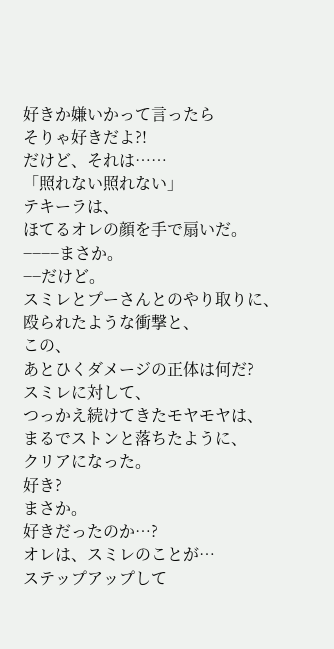好きか嫌いかって言ったら
そりゃ好きだよ?!
だけど、それは……
「照れない照れない」
テキーラは、
ほてるオレの顔を手で扇いだ。
−−−−まさか。
−−だけど。
スミレとプーさんとのやり取りに、
殴られたような衝撃と、
この、
あとひくダメージの正体は何だ?
スミレに対して、
つっかえ続けてきたモヤモヤは、
まるでストンと落ちたように、
クリアになった。
好き?
まさか。
好きだったのか…?
オレは、スミレのことが…
ステップアップして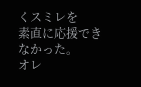くスミレを
素直に応援できなかった。
オレ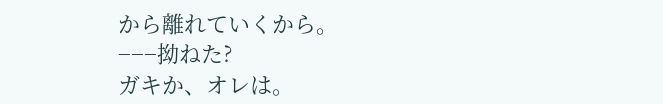から離れていくから。
−−−拗ねた?
ガキか、オレは。